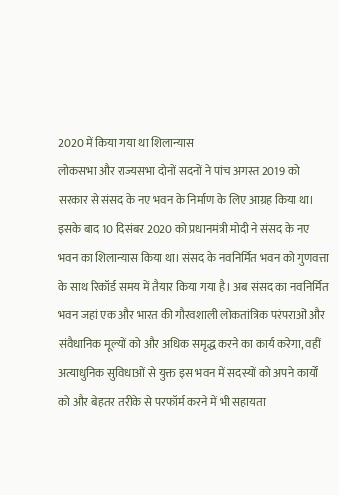2020 में किया गया था शिलान्यास
लोकसभा और राज्यसभा दोनों सदनों ने पांच अगस्त 2019 को सरकार से संसद के नए भवन के निर्माण के लिए आग्रह किया था। इसके बाद 10 दिसंबर 2020 को प्रधानमंत्री मोदी ने संसद के नए भवन का शिलान्यास किया था। संसद के नवनिर्मित भवन को गुणवत्ता के साथ रिकॉर्ड समय में तैयार किया गया है। अब संसद का नवनिर्मित भवन जहां एक और भारत की गौरवशाली लोकतांत्रिक परंपराओं और संवैधानिक मूल्यों को और अधिक समृद्ध करने का कार्य करेगा, वहीं अत्याधुनिक सुविधाओं से युक्त इस भवन में सदस्यों को अपने कार्यों को और बेहतर तरीके से परफॉर्म करने में भी सहायता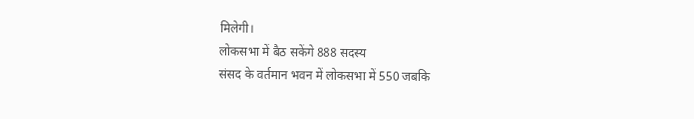मिलेगी।
लोकसभा में बैठ सकेंगे 888 सदस्य
संसद के वर्तमान भवन में लोकसभा में 550 जबकि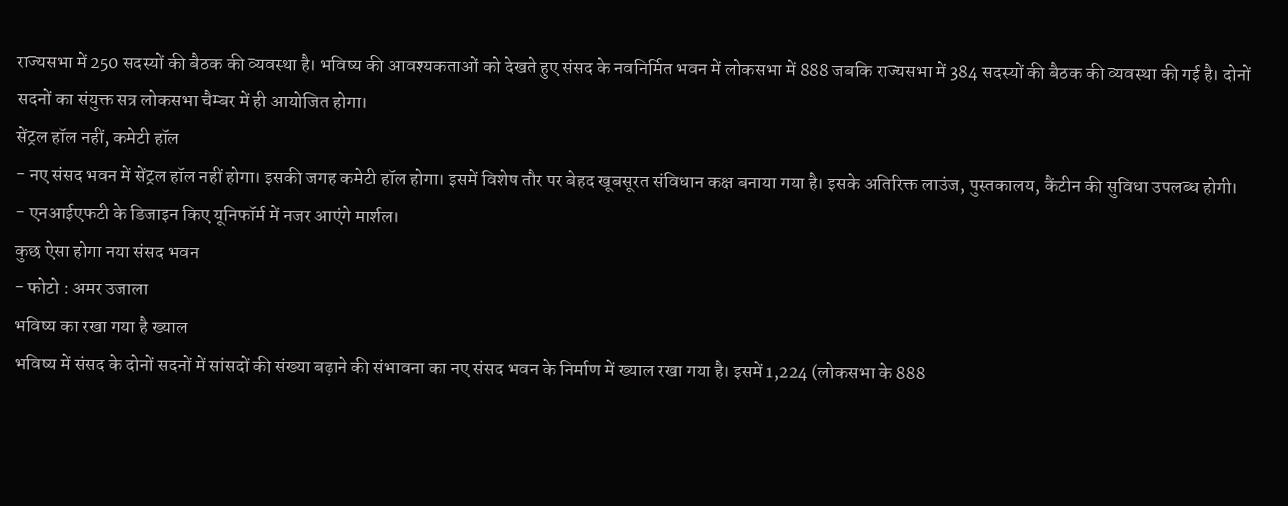राज्यसभा में 250 सदस्यों की बैठक की व्यवस्था है। भविष्य की आवश्यकताओं को देखते हुए संसद के नवनिर्मित भवन में लोकसभा में 888 जबकि राज्यसभा में 384 सदस्यों की बैठक की व्यवस्था की गई है। दोनों सदनों का संयुक्त सत्र लोकसभा चैम्बर में ही आयोजित होगा।
सेंट्रल हॉल नहीं, कमेटी हॉल
- नए संसद भवन में सेंट्रल हॉल नहीं होगा। इसकी जगह कमेटी हॉल होगा। इसमें विशेष तौर पर बेहद खूबसूरत संविधान कक्ष बनाया गया है। इसके अतिरिक्त लाउंज, पुस्तकालय, कैंटीन की सुविधा उपलब्ध होगी।
- एनआईएफटी के डिजाइन किए यूनिफॉर्म में नजर आएंगे मार्शल।
कुछ ऐसा होगा नया संसद भवन
- फोटो : अमर उजाला
भविष्य का रखा गया है ख्याल
भविष्य में संसद के दोनों सदनों में सांसदों की संख्या बढ़ाने की संभावना का नए संसद भवन के निर्माण में ख्याल रखा गया है। इसमें 1,224 (लोकसभा के 888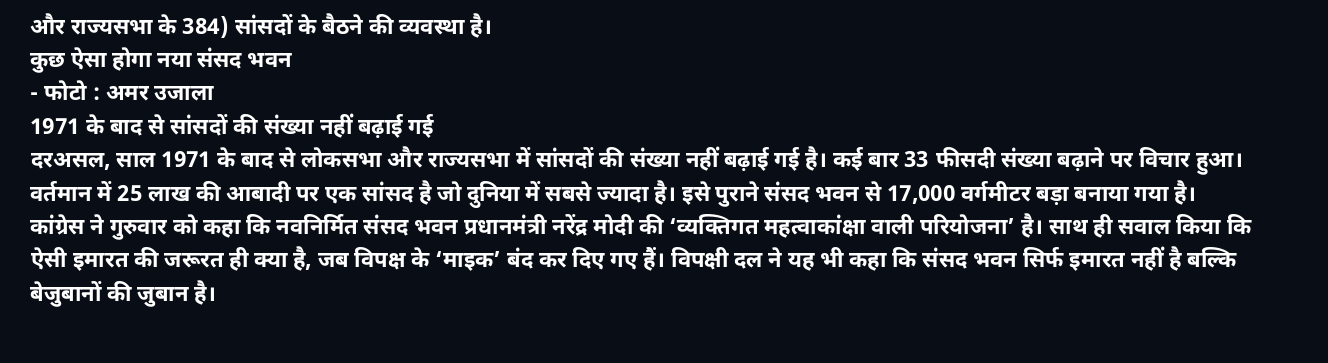और राज्यसभा के 384) सांसदों के बैठने की व्यवस्था है।
कुछ ऐसा होगा नया संसद भवन
- फोटो : अमर उजाला
1971 के बाद से सांसदों की संख्या नहीं बढ़ाई गई
दरअसल, साल 1971 के बाद से लोकसभा और राज्यसभा में सांसदों की संख्या नहीं बढ़ाई गई है। कई बार 33 फीसदी संख्या बढ़ाने पर विचार हुआ। वर्तमान में 25 लाख की आबादी पर एक सांसद है जो दुनिया में सबसे ज्यादा है। इसे पुराने संसद भवन से 17,000 वर्गमीटर बड़ा बनाया गया है।
कांग्रेस ने गुरुवार को कहा कि नवनिर्मित संसद भवन प्रधानमंत्री नरेंद्र मोदी की ‘व्यक्तिगत महत्वाकांक्षा वाली परियोजना’ है। साथ ही सवाल किया कि ऐसी इमारत की जरूरत ही क्या है, जब विपक्ष के ‘माइक’ बंद कर दिए गए हैं। विपक्षी दल ने यह भी कहा कि संसद भवन सिर्फ इमारत नहीं है बल्कि बेजुबानों की जुबान है।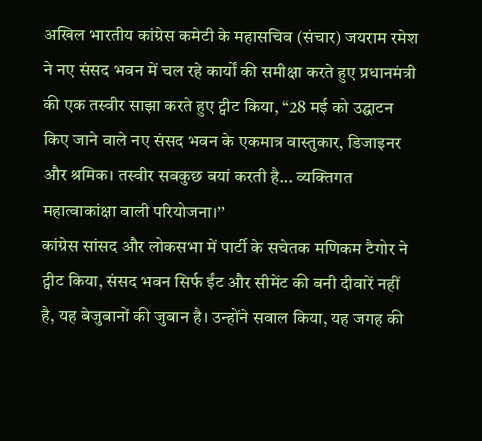अखिल भारतीय कांग्रेस कमेटी के महासचिव (संचार) जयराम रमेश ने नए संसद भवन में चल रहे कार्यों की समीक्षा करते हुए प्रधानमंत्री की एक तस्वीर साझा करते हुए ट्वीट किया, ‘‘28 मई को उद्घाटन किए जाने वाले नए संसद भवन के एकमात्र वास्तुकार, डिजाइनर और श्रमिक। तस्वीर सबकुछ बयां करती है... व्यक्तिगत महात्वाकांक्षा वाली परियोजना।’’
कांग्रेस सांसद और लोकसभा में पार्टी के सचेतक मणिकम टैगोर ने ट्वीट किया, संसद भवन सिर्फ ईंट और सीमेंट की बनी दीवारें नहीं है, यह बेजुबानों की जुबान है। उन्होंने सवाल किया, यह जगह की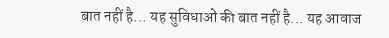बात नहीं है... यह सुविधाओं की बात नहीं है... यह आवाज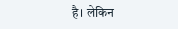है। लेकिन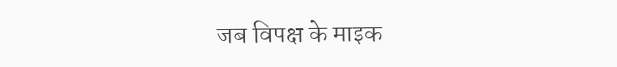जब विपक्ष के माइक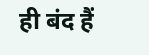ही बंद हैं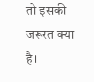तो इसकी जरूरत क्या है।